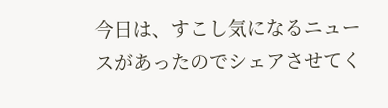今日は、すこし気になるニュースがあったのでシェアさせてく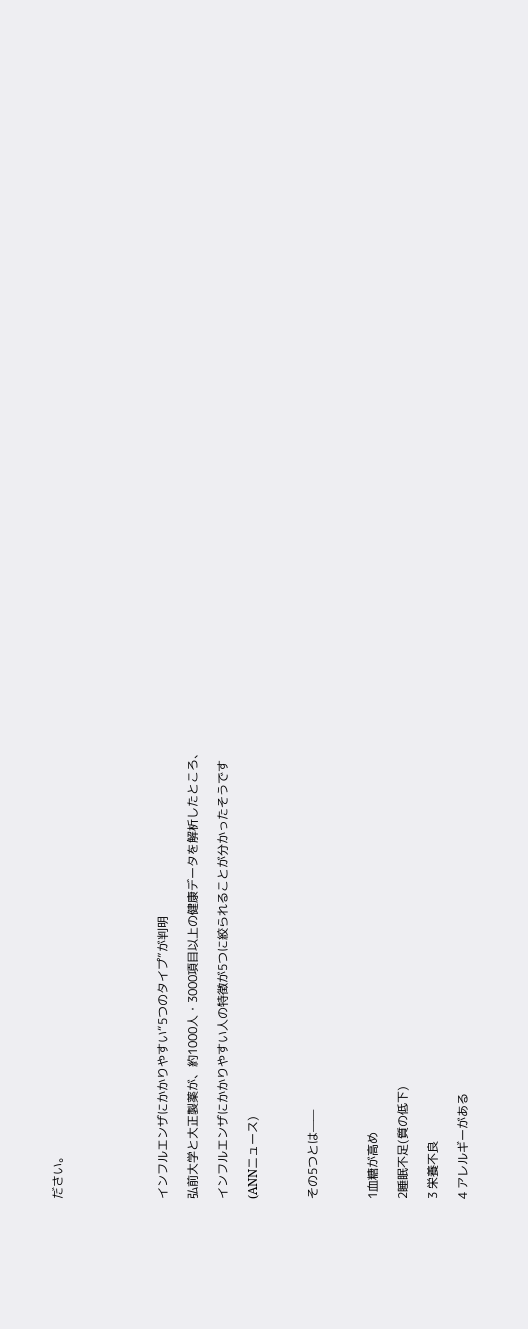ださい。






インフルエンザにかかりやすい“5つのタイプ”が判明

弘前大学と大正製薬が、約1000人・3000項目以上の健康データを解析したところ、

インフルエンザにかかりやすい人の特徴が5つに絞られることが分かったそうです

(ANNニュース)



その5つとは——



1血糖が高め

2睡眠不足(質の低下)

3 栄養不良

4 アレルギーがある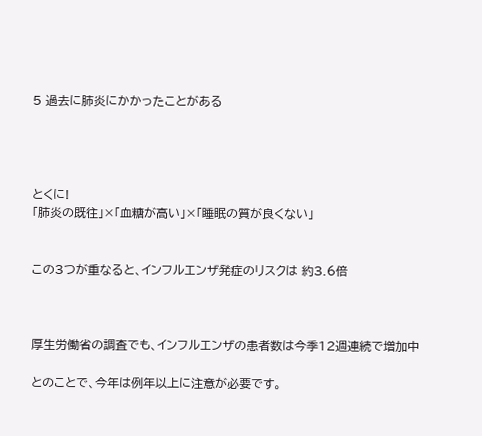5 過去に肺炎にかかったことがある




とくに!
「肺炎の既往」×「血糖が高い」×「睡眠の質が良くない」


この3つが重なると、インフルエンザ発症のリスクは 約3.6倍



厚生労働省の調査でも、インフルエンザの患者数は今季12週連続で増加中

とのことで、今年は例年以上に注意が必要です。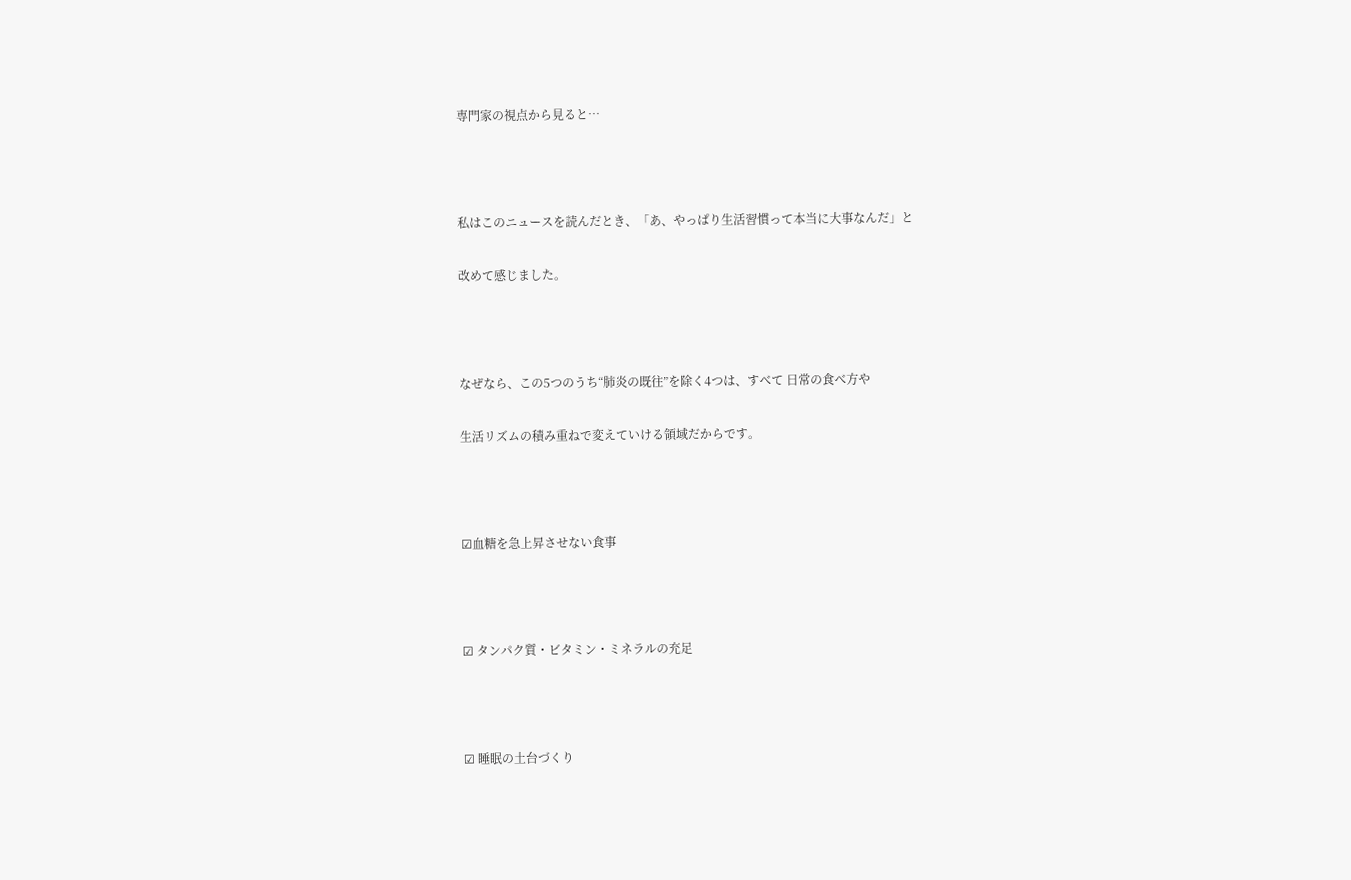専門家の視点から見ると…



私はこのニュースを読んだとき、「あ、やっぱり生活習慣って本当に大事なんだ」と

改めて感じました。



なぜなら、この5つのうち“肺炎の既往”を除く4つは、すべて 日常の食べ方や

生活リズムの積み重ねで変えていける領域だからです。



☑血糖を急上昇させない食事



☑ タンパク質・ビタミン・ミネラルの充足



☑ 睡眠の土台づくり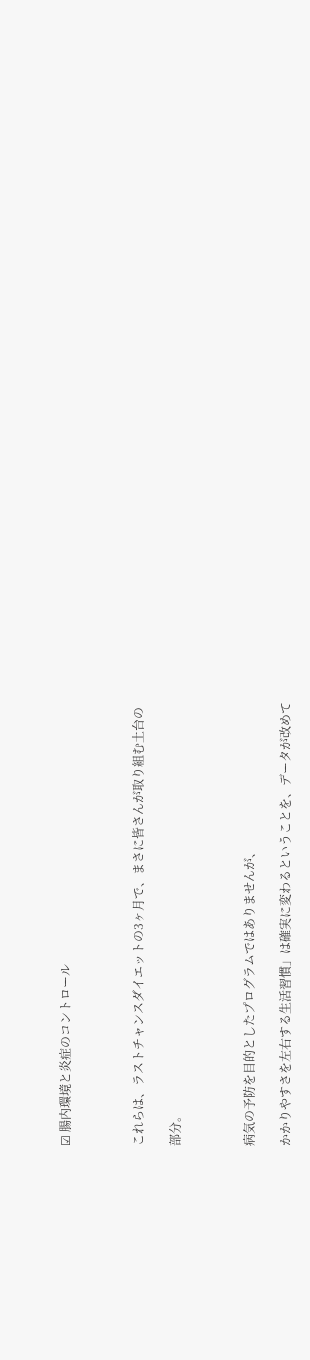☑ 腸内環境と炎症のコントロール



これらは、ラストチャンスダイエットの3ヶ月で、まさに皆さんが取り組む土台の

部分。



病気の予防を目的としたプログラムではありませんが、

かかりやすさを左右する生活習慣」は確実に変わるということを、データが改めて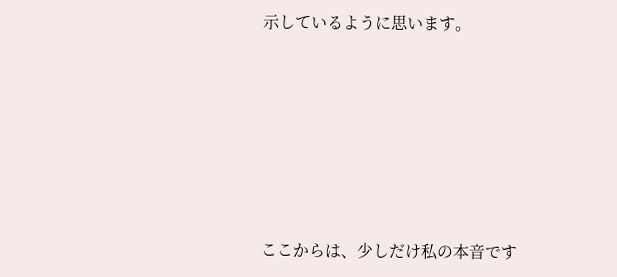示しているように思います。







ここからは、少しだけ私の本音です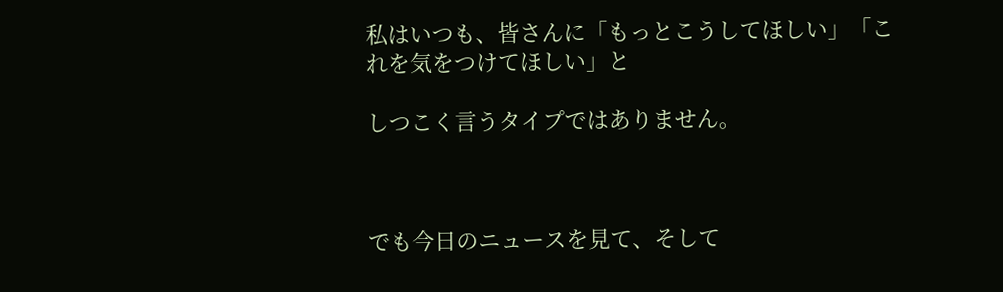私はいつも、皆さんに「もっとこうしてほしい」「これを気をつけてほしい」と

しつこく言うタイプではありません。



でも今日のニュースを見て、そして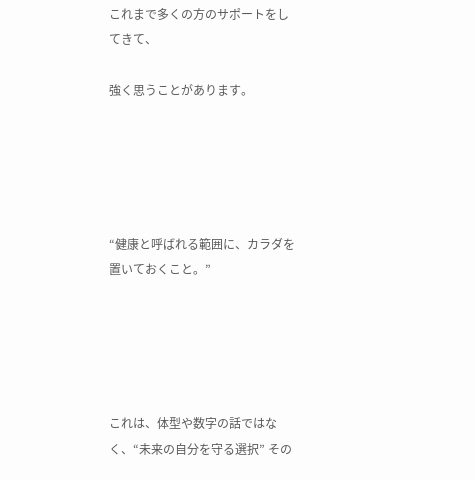これまで多くの方のサポートをしてきて、

強く思うことがあります。





“健康と呼ばれる範囲に、カラダを置いておくこと。”





これは、体型や数字の話ではなく、“未来の自分を守る選択” その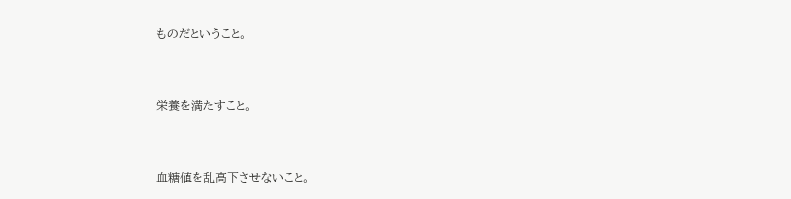ものだということ。



栄養を満たすこと。



血糖値を乱高下させないこと。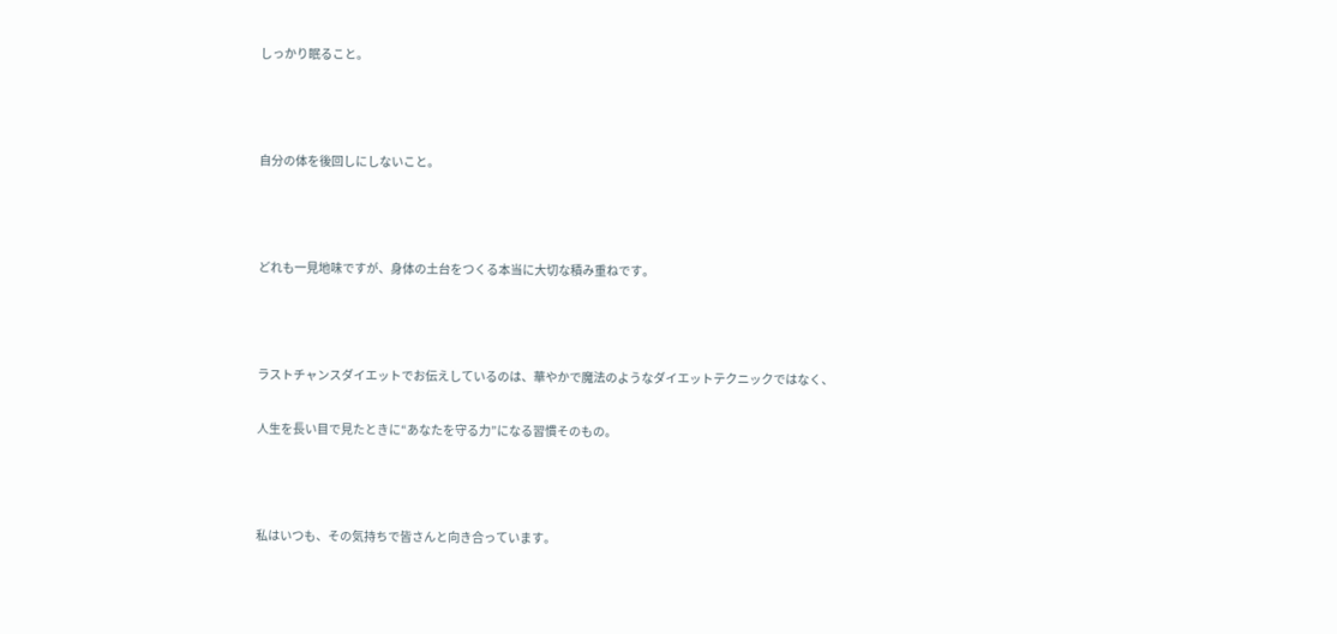しっかり眠ること。



自分の体を後回しにしないこと。



どれも一見地味ですが、身体の土台をつくる本当に大切な積み重ねです。



ラストチャンスダイエットでお伝えしているのは、華やかで魔法のようなダイエットテクニックではなく、

人生を長い目で見たときに“あなたを守る力”になる習慣そのもの。



私はいつも、その気持ちで皆さんと向き合っています。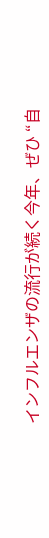インフルエンザの流行が続く今年、ぜひ “自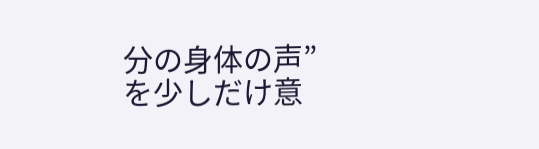分の身体の声” を少しだけ意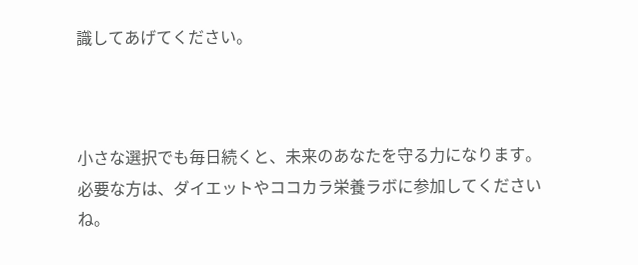識してあげてください。



小さな選択でも毎日続くと、未来のあなたを守る力になります。
必要な方は、ダイエットやココカラ栄養ラボに参加してくださいね。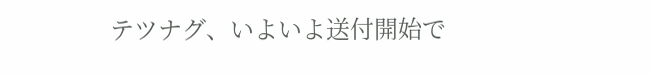テツナグ、いよいよ送付開始で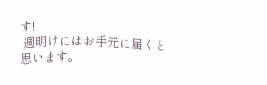す!
 週明けにはお手元に届くと思います。